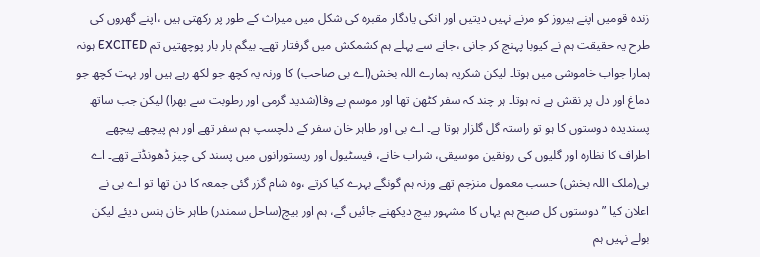زندہ قومیں اپنے ہیروز کو مرنے نہیں دیتیں اور انکی یادگار مقبرہ کی شکل میں میراث کے طور پر رکھتی ہیں ،اپنے گھروں کی طرح یہ حقیقت ہم نے کیوبا پہنچ کر جانی ،جانے سے پہلے ہم کشمکش میں گرفتار تھے۔ بیگم بار بار پوچھتیں تم EXCITED ہونہ ہمارا جواب خاموشی میں ہوتا۔ لیکن شکریہ ہمارے اللہ بخش(اے بی صاحب) کا ورنہ یہ کچھ جو لکھ رہے ہیں اور بہت کچھ جو دماغ اور دل پر نقش ہے نہ ہوتا۔ ہر چند کہ سفر کٹھن تھا اور موسم بے وفا(شدید گرمی اور رطوبت سے بھرا) لیکن جب ساتھ پسندیدہ دوستوں کا ہو تو راستہ گل گلزار ہوتا ہے۔ اے بی اور طاہر خان سفر کے دلچسپ ہم سفر تھے اور ہم پیچھے پیچھے اطراف کا نظارہ اور گلیوں کی رونقین موسیقی، شراب خانے، فیسٹیول اور ریستورانوں میں پسند کی چیز ڈھونڈتے تھے۔ اے بی(ملک اللہ بخش) حسب معمول منزجم تھے ورنہ ہم گونگے بہرے کیا کرتے ،وہ شام گزر گئی جمعہ کا دن تھا تو اے بی نے اعلان کیا ”دوستوں کل صبح ہم یہاں کا مشہور بیچ دیکھنے جائیں گے، ہم اور بیچ(ساحل سمندر) طاہر خان ہنس دیئے لیکن بولے نہیں ہم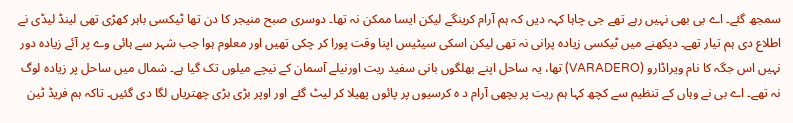سمجھ گئے۔ اے بی بھی نہیں رہے تھے جی چاہا کہہ دیں کہ ہم آرام کرینگے لیکن ایسا ممکن نہ تھا۔ دوسری صبح منیجر کا دن تھا ٹیکسی باہر کھڑی تھی لینڈ لیڈی نے اطلاع دی ہم تیار تھے۔ دیکھنے میں ٹیکسی زیادہ پرانی نہ تھی لیکن اسکی سیٹیس اپنا وقت پورا کر چکی تھیں اور معلوم ہوا جب شہر سے ہائی وے پر آئے زیادہ دور نہیں اس جگہ کا نام ویراڈارو (VARADERO) تھا، یہ ساحل اپنے بھلگوں بانی سفید ریت اورنیلے آسمان کے نیچے میلوں تک گیا ہے۔ شمال میں ساحل پر زیادہ لوگ نہ تھے۔ اے بی نے وہاں کے تنظیم سے کچھ کہا ہم ریت پر بچھی آرام د ہ کرسیوں پر پائوں پھیلا کر لیٹ گئے اور اوپر بڑی بڑی چھتریاں لگا دی گئیں۔ تاکہ ہم فریڈ ٹین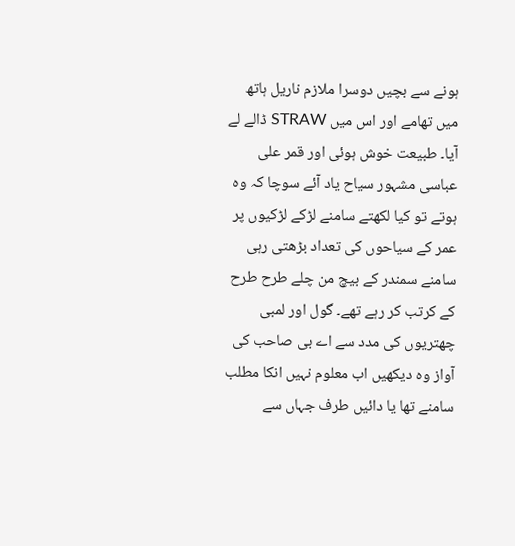ہونے سے بچیں دوسرا ملازم ناریل ہاتھ میں تھامے اور اس میں STRAW ڈالے لے آیا۔ طبیعت خوش ہوئی اور قمر علی عباسی مشہور سیاح یاد آئے سوچا کہ وہ ہوتے تو کیا لکھتے سامنے لڑکے لڑکیوں پر عمر کے سیاحوں کی تعداد بڑھتی رہی سامنے سمندر کے بیچ من چلے طرح طرح کے کرتب کر رہے تھے۔ گول اور لمبی چھتریوں کی مدد سے اے بی صاحب کی آواز وہ دیکھیں اب معلوم نہیں انکا مطلب سامنے تھا یا دائیں طرف جہاں سے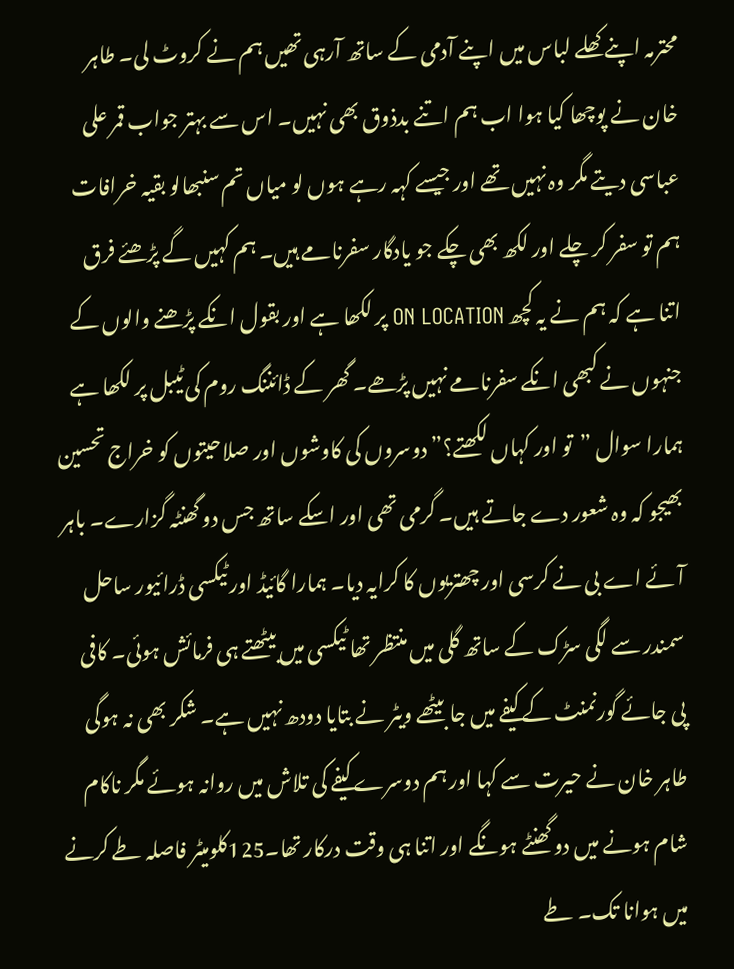محترمہ اپنے کھلے لباس میں اپنے آدمی کے ساتھ آرہی تھیں ہم نے کروٹ لی۔ طاہر خان نے پوچھا کیا ہوا اب ہم اتنے بدذوق بھی نہیں۔ اس سے بہتر جواب قمر علی عباسی دیتے مگر وہ نہیں تھے اور جیسے کہہ رہے ہوں لو میاں تم سنبھالو بقیہ خرافات ہم تو سفر کر چلے اور لکھ بھی چکے جو یادگار سفرنامے ہیں۔ ہم کہیں گے پڑھئے فرق اتنا ہے کہ ہم نے یہ کچھ ON LOCATION پر لکھا ہے اور بقول انکے پڑھنے والوں کے جنہوں نے کبھی انکے سفرنامے نہیں پڑھے۔ گھر کے ڈائننگ روم کی ٹیبل پر لکھا ہے ہمارا سوال ”تو اور کہاں لکھتے؟” دوسروں کی کاوشوں اور صلاحیتوں کو خراج تحسین بھیجو کہ وہ شعور دے جاتے ہیں۔ گرمی تھی اور اسکے ساتھ جس دو گھنٹہ گزارے۔ باہر آئے اے بی نے کرسی اور چھتریوں کا کرایہ دیا۔ ہمارا گائیڈ اور ٹیکسی ڈرائیور ساحل سمندر سے لگی سڑک کے ساتھ گلی میں منتظر تھا ٹیکسی میں بیٹھتے ہی فرمائش ہوئی۔ کافی پی جائے گورنمنٹ کے کیفے میں جا بیٹھے ویٹر نے بتایا دودھ نہیں ہے۔ شکر بھی نہ ہوگی طاہر خان نے حیرت سے کہا اور ہم دوسرے کیفے کی تلاش میں روانہ ہوئے مگر ناکام شام ہونے میں دو گھنٹے ہونگے اور اتنا ہی وقت درکار تھا۔125کلومیٹر فاصلہ طے کرنے میں ہوانا تک۔ طے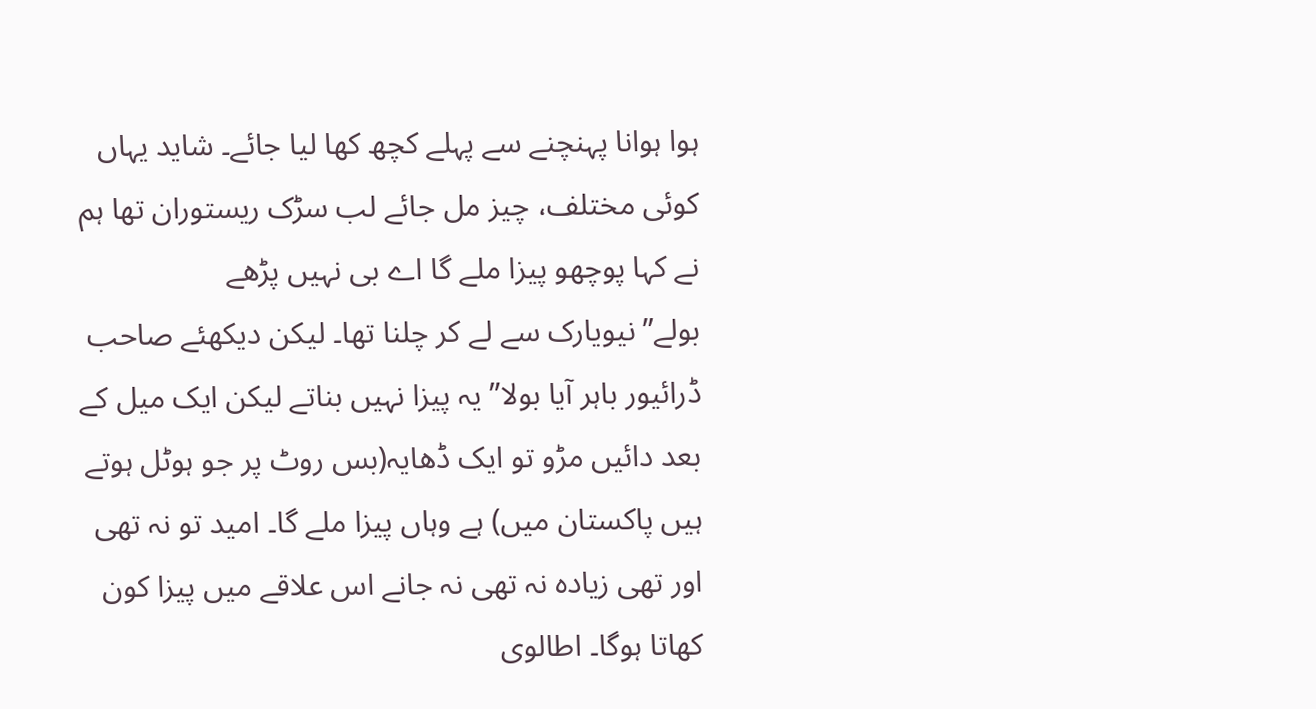ہوا ہوانا پہنچنے سے پہلے کچھ کھا لیا جائے۔ شاید یہاں کوئی مختلف، چیز مل جائے لب سڑک ریستوران تھا ہم نے کہا پوچھو پیزا ملے گا اے بی نہیں پڑھے بولے”نیویارک سے لے کر چلنا تھا۔ لیکن دیکھئے صاحب ڈرائیور باہر آیا بولا” یہ پیزا نہیں بناتے لیکن ایک میل کے بعد دائیں مڑو تو ایک ڈھایہ(بس روٹ پر جو ہوٹل ہوتے ہیں پاکستان میں) ہے وہاں پیزا ملے گا۔ امید تو نہ تھی اور تھی زیادہ نہ تھی نہ جانے اس علاقے میں پیزا کون کھاتا ہوگا۔ اطالوی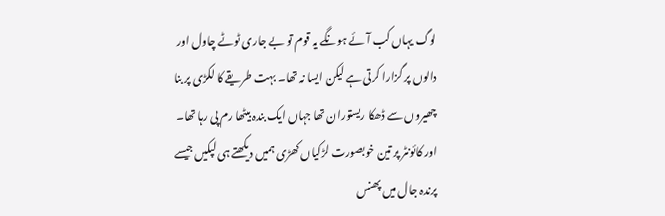لوگ یہاں کب آئے ہونگے یہ قوم تو بے جاری ٹوٹے چاول اور دالوں پر گزارا کرتی ہے لیکن ایسا نہ تھا۔ بہت طریقے کا لکڑی پر بنا چھیروں سے ڈھکا ریستوران تھا جہاں ایک بندہ بیٹھا رم پی رہا تھا۔ اور کائونٹر پر تین خوبصورت لڑکیاں کھڑی ہمیں دیکھتے ہی لپکیں جیسے پرندہ جال میں پھنس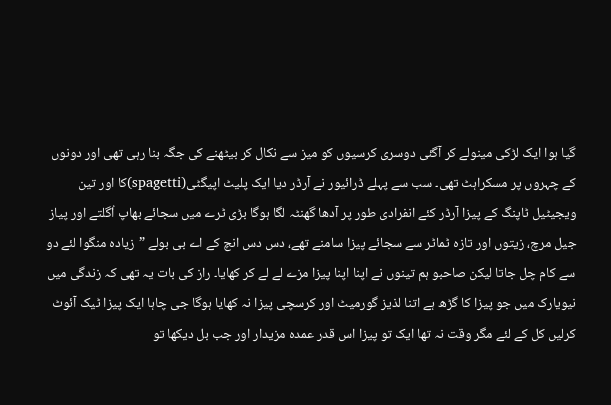گیا ہوا ایک لڑکی مینولے کر آگئی دوسری کرسیوں کو میز سے نکال کر بیٹھنے کی جگہ بنا رہی تھی اور دونوں کے چہروں پر مسکراہٹ تھی۔ سب سے پہلے ڈرائیور نے آرڈر دیا ایک پلیٹ اپیگٹی(spagetti)کا اور تین ویجیٹیل ٹاپنگ کے پیزا آرڈر کئے انفرادی طور پر آدھا گھنٹہ لگا ہوگا بڑی ٹرے میں سجائے بھاپ اُگلتے اور پیاز جیل مرچ، زیتوں اور تازہ ٹماٹر سے سجائے پیزا سامنے تھے، دس دس انچ کے اے بی بولے ”زیادہ منگوا لئے دو سے کام چل جاتا لیکن صاحبو ہم تینوں نے اپنا اپنا پیزا مزے لے لے کر کھایا۔ راز کی بات یہ تھی کہ زندگی میں نیویارک میں جو پیزا کا گڑھ ہے اتنا لذیز گورمیٹ اور کرسچی پیزا نہ کھایا ہوگا جی چاہا ایک پیزا ٹیک آئوٹ کرلیں کل کے لئے مگر وقت نہ تھا ایک تو پیزا اس قدر عمدہ مزیدار اور جب بل دیکھا تو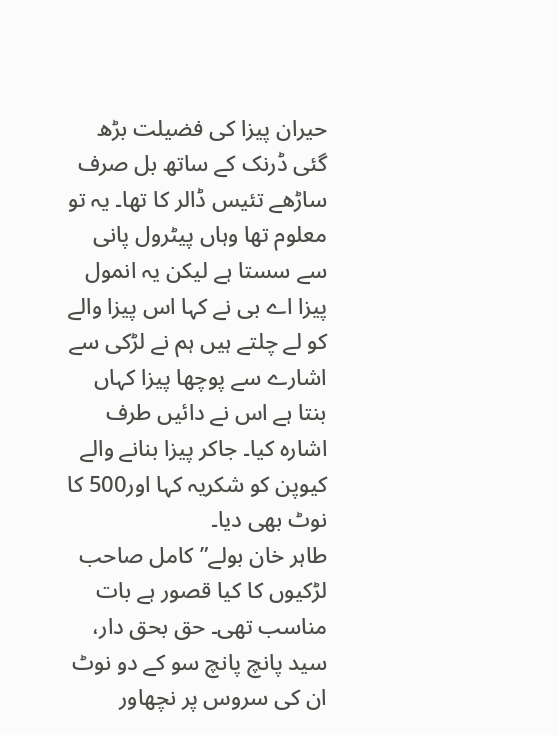حیران پیزا کی فضیلت بڑھ گئی ڈرنک کے ساتھ بل صرف ساڑھے تئیس ڈالر کا تھا۔ یہ تو معلوم تھا وہاں پیٹرول پانی سے سستا ہے لیکن یہ انمول پیزا اے بی نے کہا اس پیزا والے کو لے چلتے ہیں ہم نے لڑکی سے اشارے سے پوچھا پیزا کہاں بنتا ہے اس نے دائیں طرف اشارہ کیا۔ جاکر پیزا بنانے والے کیوپن کو شکریہ کہا اور500 کا نوٹ بھی دیا۔
طاہر خان بولے”کامل صاحب لڑکیوں کا کیا قصور ہے بات مناسب تھی۔ حق بحق دار، سید پانچ پانچ سو کے دو نوٹ ان کی سروس پر نچھاور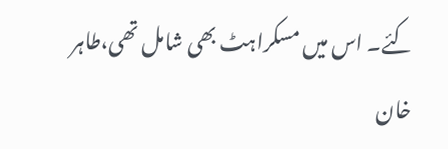کئے۔ اس میں مسکراہٹ بھی شامل تھی،طاہر خان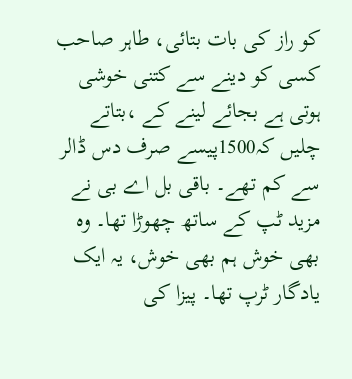کو راز کی بات بتائی، طاہر صاحب کسی کو دینے سے کتنی خوشی ہوتی ہے بجائے لینے کے ،بتاتے چلیں کہ1500پیسے صرف دس ڈالر سے کم تھے۔ باقی بل اے بی نے مزید ٹپ کے ساتھ چھوڑا تھا۔ وہ بھی خوش ہم بھی خوش، یہ ایک یادگار ٹرپ تھا۔ پیزا کی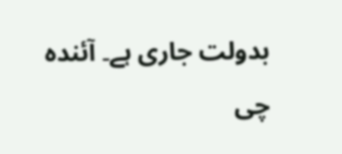بدولت جاری ہے۔ آئندہ چی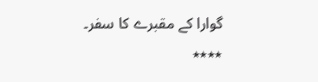گوارا کے مقبرے کا سفر۔
٭٭٭٭